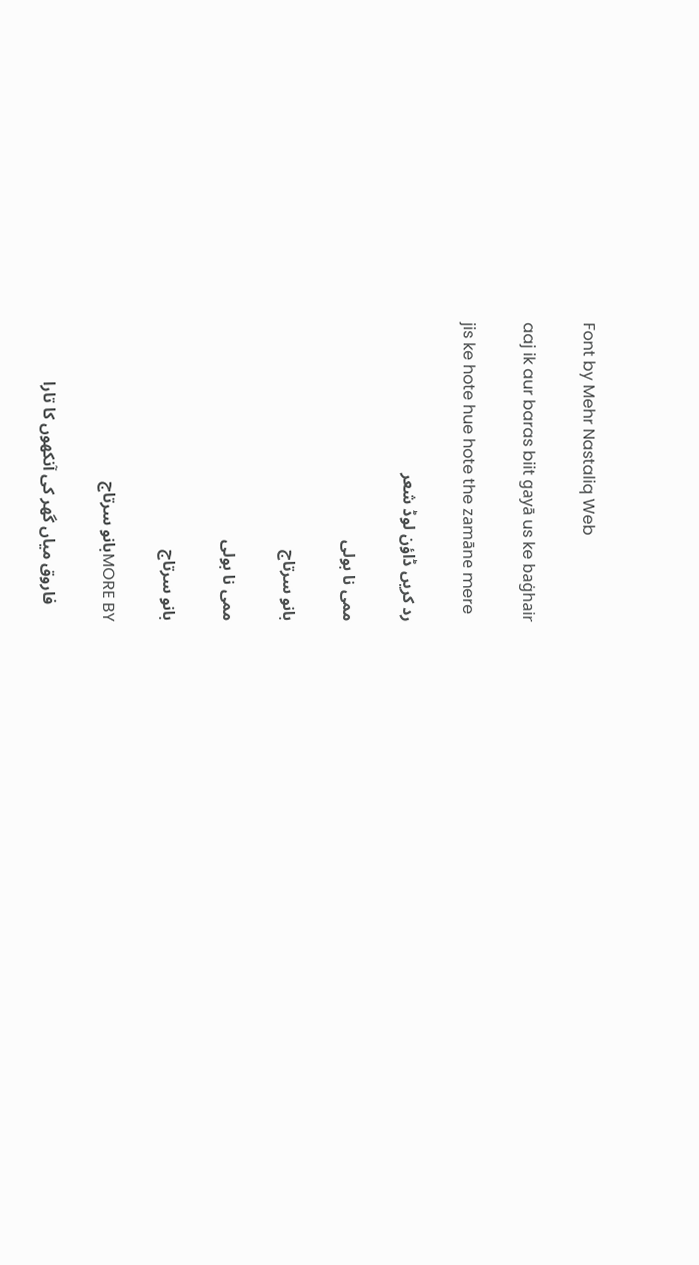Font by Mehr Nastaliq Web

aaj ik aur baras biit gayā us ke baġhair

jis ke hote hue hote the zamāne mere

رد کریں ڈاؤن لوڈ شعر

ممی نا بولی

بانو سرتاج

ممی نا بولی

بانو سرتاج

MORE BYبانو سرتاج

    فاروق میاں گھر کی آنکھوں کا تارا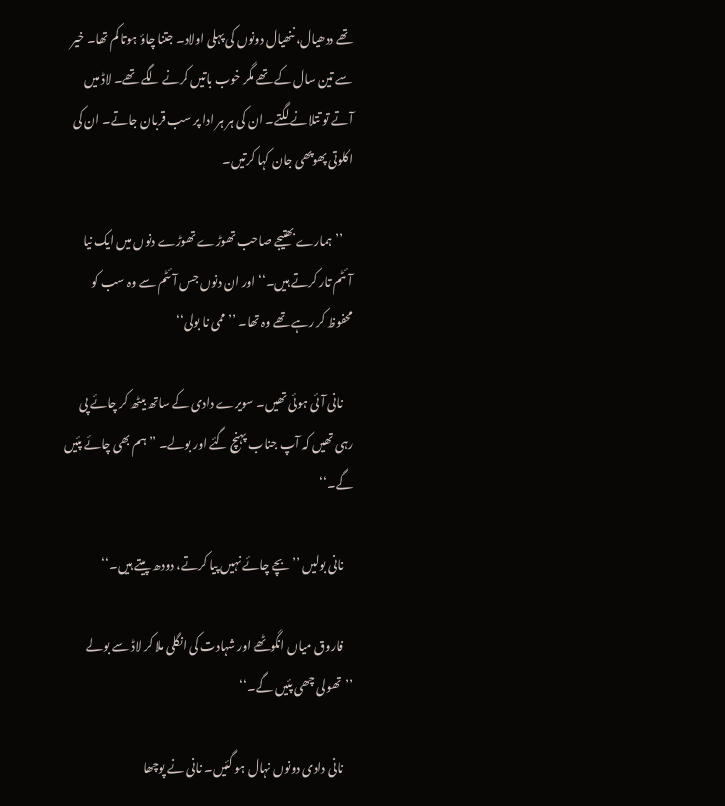تھے ددھیال، ننھیال دونوں کی پہلی اولاد۔ جتنا چاؤ ہوتا کم تھا۔ خیر سے تین سال کے تھے مگر خوب باتیں کرنے لگے تھے۔ لاڈ میں آتے تو تتلانے لگتے۔ ان کی ہر ہر ادا پر سب قربان جاتے۔ ان کی اکلوتی پھوپھی جان کہا کرتیں۔

    ’’ہمارے بھتیجے صاحب تھوڑے تھوڑے دنوں میں ایک نیا آئٹم تار کرتے ہیں۔‘‘ اور ان دنوں جس آئٹم سے وہ سب کو محفوظ کر رہے تھے وہ تھا۔ ’’ممی نا بولی‘‘

    نانی آئی ہوئی تھیں۔ سویرے دادی کے ساتھ بیٹھ کر چائے پی رہی تھیں کہ آپ جناب پہنچ گئے اور بولے۔ ’’ہم بھی چائے پئیں گے۔‘‘

    نانی بولیں ’’بچے چائے نہیں پیا کرتے، دودھ پیتے ہیں۔‘‘

    فاروق میاں انگوٹھے اور شہادت کی انگلی ملا کر لاڈ سے بولے ’’تھولی چھی پئیں گے۔‘‘

    نانی دادی دونوں نہال ہو گئیں۔ نانی نے پوچھا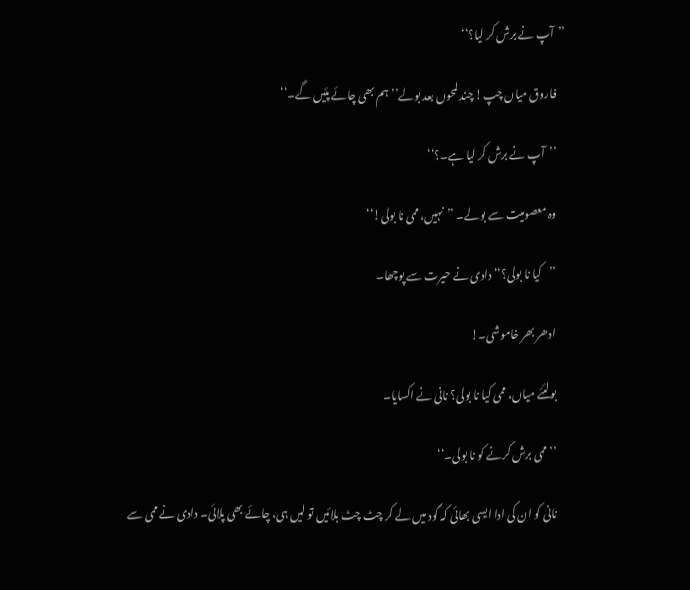’’آپ نے برش کر لیا؟‘‘

    فاروق میاں چپ! چند لمحوں بعد بولے’’ہم بھی چائے پئیں گے۔‘‘

    ’’آپ نے برش کر لیا ہے۔؟‘‘

    وہ معصومیت سے بولے۔ ’’نہیں، ممی نا بولی!‘‘

    ’’کیا نا بولی؟‘‘ دادی نے حیرت سے پوچھا۔

    ادھر بھر خاموشی۔!

    بولئئے میاں، ممی کیا نا بولی؟ نانی نے اکسایا۔

    ’’ممی برش کرنے کو نا بولی۔‘‘

    نانی کو ان کی ادا ایسی بھائی کہ گود میں لے کر چٹ چٹ بلائیں تو لیں ہی، چائے بھی پلائی۔ دادی نے ممی سے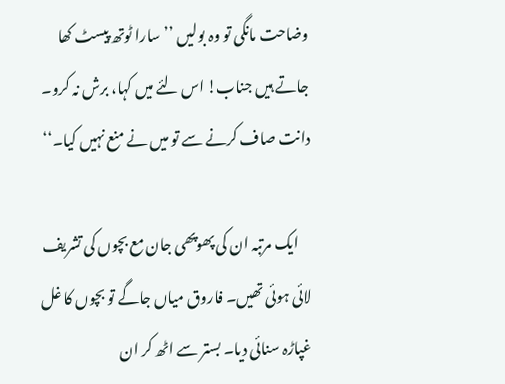وضاحت مانگی تو وہ بولیں ’’سارا ٹوتھ پیسٹ کھا جاتے ہیں جناب! اس لئے میں کہا، برش نہ کرو۔ دانت صاف کرنے سے تو میں نے منع نہیں کیا۔‘‘

    ایک مرتبہ ان کی پھوپھی جان مع بچوں کی تشریف لائی ہوئی تھیں۔ فاروق میاں جاگے تو بچوں کا غل غپاڑہ سنائی دیا۔ بستر سے اٹھ کر ان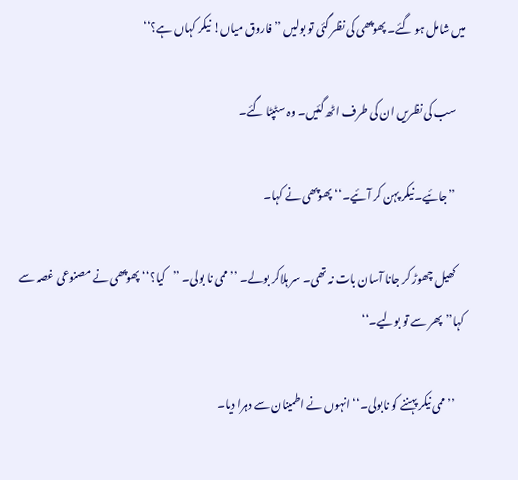میں شامل ہو گئے۔ پھوپھی کی نظر گئی تو بولیں ’’فاروق میاں! نیکر کہاں ہے؟‘‘

    سب کی نظریں ان کی طرف اٹھ گئیں۔ وہ سٹپٹا گئے۔

    ’’جائیے۔ نیکر پہن کر آئیے۔‘‘ پھوپھی نے کہا۔

    کھیل چھوڑ کر جانا آسان بات نہ تھی۔ سر ہلاکر بولے۔ ’’ممی نا بولی۔ ’’کیا؟‘‘ پھوپھی نے مصنوعی غصہ سے کہا’’پھر سے تو بولیے۔‘‘

    ’’ممی نیکر پہننے کو نابولی۔‘‘ انہوں نے اطمینان سے دہرا دیا۔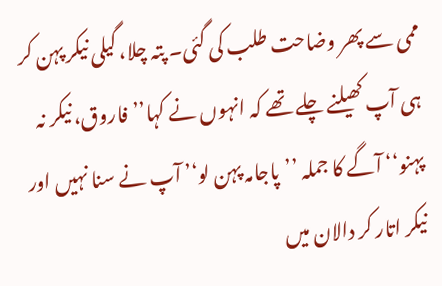ممی سے پھر وضاحت طلب کی گئی۔ پتہ چلا، گیلی نیکر پہن کر ہی آپ کھیلنے چلے تھے کہ انہوں نے کہا’’فاروق، نیکر نہ پہنو‘‘ آگے کا جملہ ’’پاجامہ پہن لو‘’ آپ نے سنا نہیں اور نیکر اتار کر دالان میں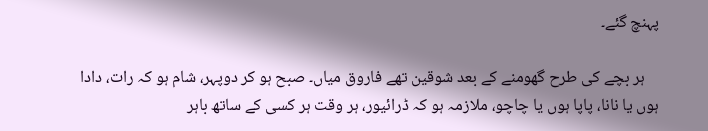پہنچ گئے۔

    ہر بچے کی طرح گھومنے کے بعد شوقین تھے فاروق میاں۔ صبح ہو کر دوپہر، شام ہو کہ رات، دادا ہوں یا نانا، پاپا ہوں یا چاچو، ملازمہ ہو کہ ڈرائیور، ہر وقت ہر کسی کے ساتھ باہر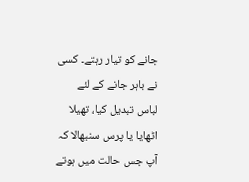جانے کو تیار رہتے۔ کسی نے باہر جانے کے لئے لباس تبدیل کیا، تھیلا اٹھایا یا پرس سنبھالا کہ آپ جس حالت میں ہوتے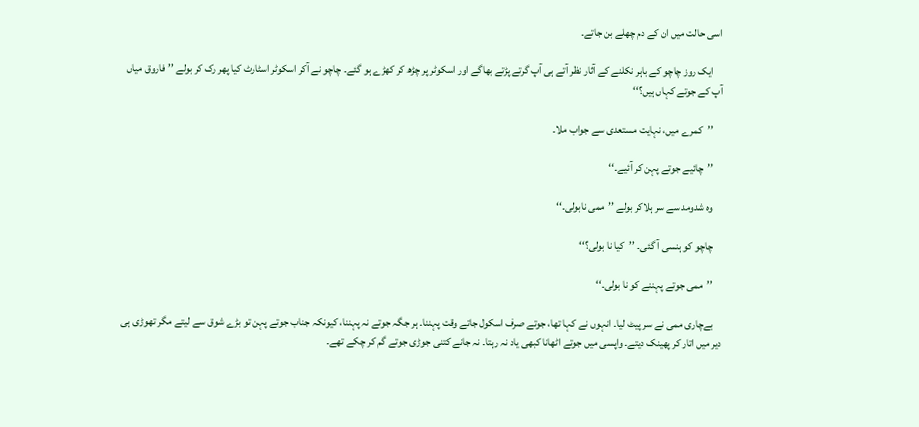اسی حالت میں ان کے دم چھلے بن جاتے۔

    ایک روز چاچو کے باہر نکلنے کے آثار نظر آتے ہی آپ گرتے پڑتے بھاگے اور اسکوٹر پر چڑھ کر کھڑے ہو گئے۔ چاچو نے آکر اسکوٹر اسٹارٹ کیا پھر رک کر بولے ’’فاروق میاں آپ کے جوتے کہاں ہیں؟‘‘

    ’’کمرے میں، نہایت مستعدی سے جواب ملا۔

    ’’چائیے جوتے پہن کر آئیے۔‘‘

    وہ شدومد سے سر ہلاکر بولے ’’ممی نابولی۔‘‘

    چاچو کو ہنسی آ گئی۔ ’’کیا نا بولی؟‘‘

    ’’ممی جوتے پہننے کو نا بولی۔‘‘

    بےچاری ممی نے سر پیٹ لیا۔ انہوں نے کہا تھا، جوتے صرف اسکول جاتے وقت پہننا۔ ہر جگہ جوتے نہ پہننا، کیونکہ جناب جوتے پہن تو بڑے شوق سے لیتے مگر تھوڑی ہی دیر میں اتار کر پھینک دیتے۔ واپسی میں جوتے اٹھانا کبھی یاد نہ رہتا۔ نہ جانے کتنی جوڑی جوتے گم کر چکے تھے۔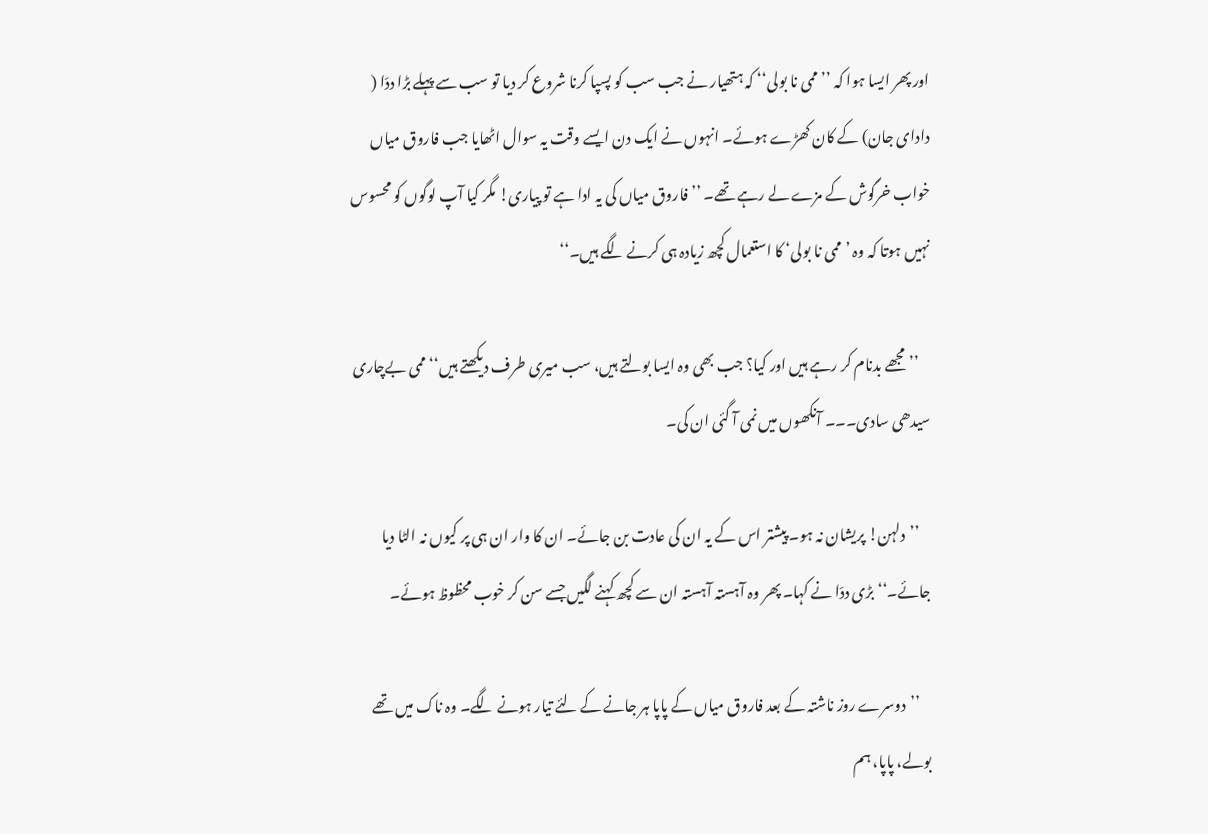اور پھر ایسا ہوا کہ ’’ممی نا بولی‘‘ کہ ہتھیار نے جب سب کو پسپا کرنا شروع کر دیا تو سب سے پہلے بڑا ددّا ( دادای جان) کے کان کھڑے ہوئے۔ انہوں نے ایک دن ایسے وقت یہ سوال اٹھایا جب فاروق میاں خواب خرگوش کے مزے لے رہے تھے۔ ’’فاروق میاں کی یہ ادا ہے تو پیاری! مگر کیا آپ لوگوں کو محسوس نہیں ہوتا کہ وہ ’ممی نا بولی‘ کا استعمال کچھ زیادہ ہی کرنے لگے ہیں۔‘‘

    ’’مجھے بدنام کر رہے ہیں اور کیا؟ جب بھی وہ ایسا بولتے ہیں، سب میری طرف دیکھتے ہیں‘‘ ممی بےچاری سیدھی سادی۔۔۔ آنکھوں میں نمی آ گئی ان کی۔

    ’’دلہن! پریشان نہ ہو۔ پیشتر اس کے یہ ان کی عادت بن جائے۔ ان کا وار ان ہی پر کیوں نہ الٹا دیا جائے۔‘‘ بڑی ددّا نے کہا۔ پھر وہ آہستہ آہستہ ان سے کچھ کہنے لگیں جسے سن کر خوب محظوظ ہوئے۔

    ’’دوسرے روز ناشتہ کے بعد فاروق میاں کے پاپا ہر جانے کے لئے تیار ہونے لگے۔ وہ ناک میں تھے بولے، پاپا، ہم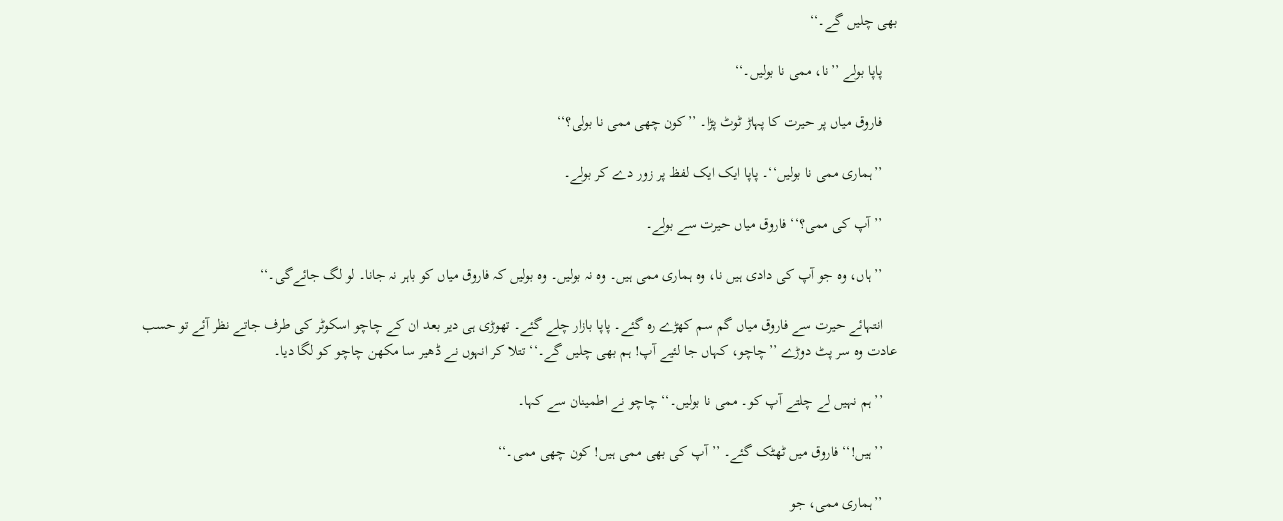بھی چلیں گے۔‘‘

    پاپا بولے ’’نا، ممی نا بولیں۔‘‘

    فاروق میاں پر حیرت کا پہاڑ ٹوٹ پڑا۔ ’’کون چھی ممی نا بولی؟‘‘

    ’’ہماری ممی نا بولیں‘‘۔ پاپا ایک ایک لفظ پر زور دے کر بولے۔

    ’’آپ کی ممی؟‘‘ فاروق میاں حیرت سے بولے۔

    ’’ہاں، وہ جو آپ کی دادی ہیں نا، وہ ہماری ممی ہیں۔ وہ نہ بولیں۔ وہ بولیں کہ فاروق میاں کو باہر نہ جانا۔ لو لگ جائےگی۔‘‘

    انتہائے حیرت سے فاروق میاں گم سم کھڑے رہ گئے۔ پاپا بازار چلے گئے۔ تھوڑی ہی دیر بعد ان کے چاچو اسکوٹر کی طرف جاتے نظر آئے تو حسب عادت وہ سر پٹ دوڑے ’’چاچو، کہاں جا لئیے آپ! ہم بھی چلیں گے۔‘‘ تتلا کر انہوں نے ڈھیر سا مکھن چاچو کو لگا دیا۔

    ’’ہم نہیں لے چلتے آپ کو۔ ممی نا بولیں۔‘‘ چاچو نے اطمینان سے کہا۔

    ’’ہیں!‘‘ فاروق میں ٹھٹک گئے۔ ’’آپ کی بھی ممی ہیں! کون چھی ممی۔‘‘

    ’’ہماری ممی، جو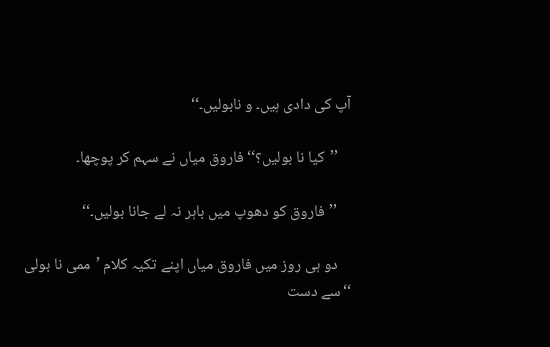آپ کی دادی ہیں۔ و نابولیں۔‘‘

    ’’کیا نا بولیں؟‘‘ فاروق میاں نے سہم کر پوچھا۔

    ’’فاروق کو دھوپ میں باہر نہ لے جانا بولیں۔‘‘

    دو ہی روز میں فاروق میاں اپنے تکیہ کلام ’ممی نا بولی ‘‘سے دست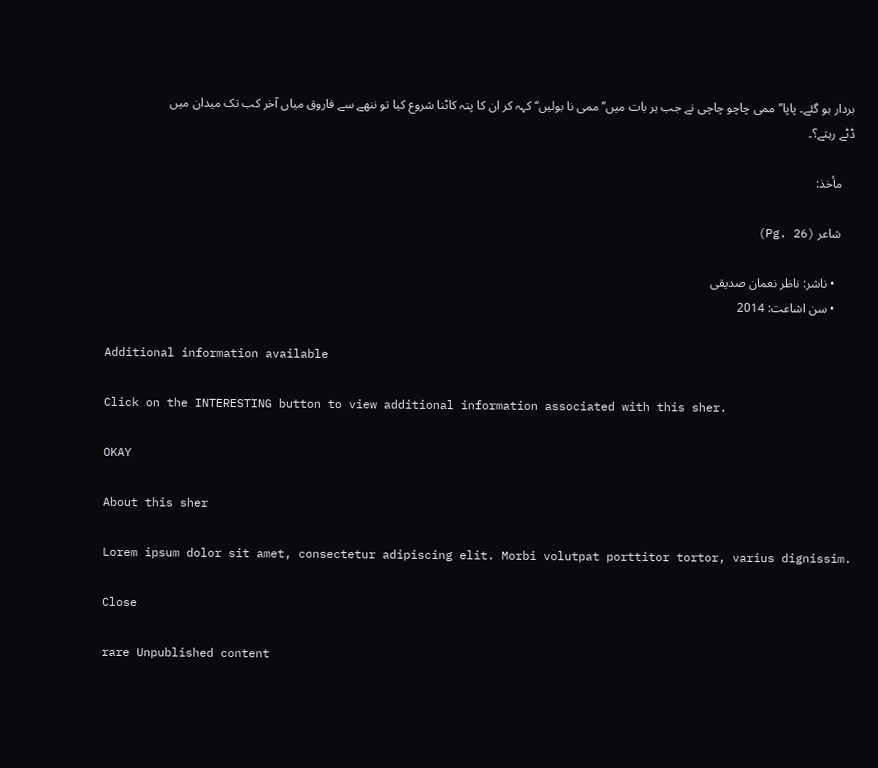بردار ہو گئے۔ پاپا’’ ممی چاچو چاچی نے جب ہر بات میں’’ممی نا بولیں‘‘ کہہ کر ان کا پتہ کاٹنا شروع کیا تو ننھے سے فاروق میاں آخر کب تک میدان میں ڈٹے رہتے؟۔

    مأخذ:

    شاعر (Pg. 26)

      • ناشر: ناظر نعمان صدیقی
      • سن اشاعت: 2014

    Additional information available

    Click on the INTERESTING button to view additional information associated with this sher.

    OKAY

    About this sher

    Lorem ipsum dolor sit amet, consectetur adipiscing elit. Morbi volutpat porttitor tortor, varius dignissim.

    Close

    rare Unpublished content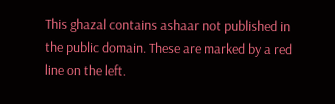This ghazal contains ashaar not published in the public domain. These are marked by a red line on the left.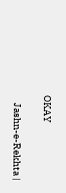OKAY

    Jashn-e-Rekhta |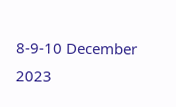8-9-10 December 2023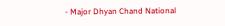- Major Dhyan Chand National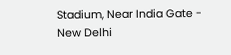Stadium, Near India Gate - New Delhi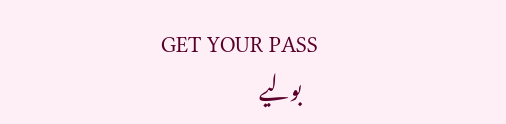GET YOUR PASS
    بولیے